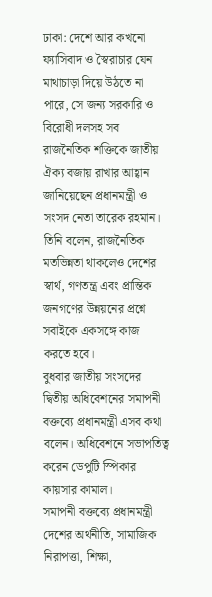ঢাকা: দেশে আর কখনো ফ্যাসিবাদ ও স্বৈরাচার যেন মাথাচাড়া দিয়ে উঠতে না পারে, সে জন্য সরকারি ও বিরোধী দলসহ সব রাজনৈতিক শক্তিকে জাতীয় ঐক্য বজায় রাখার আহ্বান জানিয়েছেন প্রধানমন্ত্রী ও সংসদ নেতা তারেক রহমান। তিনি বলেন, রাজনৈতিক মতভিন্নতা থাকলেও দেশের স্বার্থ, গণতন্ত্র এবং প্রান্তিক জনগণের উন্নয়নের প্রশ্নে সবাইকে একসঙ্গে কাজ করতে হবে।
বুধবার জাতীয় সংসদের দ্বিতীয় অধিবেশনের সমাপনী বক্তব্যে প্রধানমন্ত্রী এসব কথা বলেন। অধিবেশনে সভাপতিত্ব করেন ডেপুটি স্পিকার কায়সার কামাল।
সমাপনী বক্তব্যে প্রধানমন্ত্রী দেশের অর্থনীতি, সামাজিক নিরাপত্তা, শিক্ষা,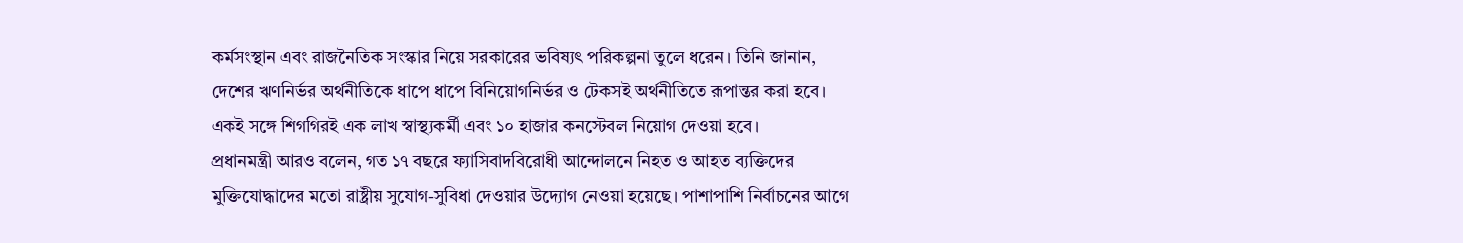কর্মসংস্থান এবং রাজনৈতিক সংস্কার নিয়ে সরকারের ভবিষ্যৎ পরিকল্পনা তুলে ধরেন। তিনি জানান, দেশের ঋণনির্ভর অর্থনীতিকে ধাপে ধাপে বিনিয়োগনির্ভর ও টেকসই অর্থনীতিতে রূপান্তর করা হবে। একই সঙ্গে শিগগিরই এক লাখ স্বাস্থ্যকর্মী এবং ১০ হাজার কনস্টেবল নিয়োগ দেওয়া হবে।
প্রধানমন্ত্রী আরও বলেন, গত ১৭ বছরে ফ্যাসিবাদবিরোধী আন্দোলনে নিহত ও আহত ব্যক্তিদের মুক্তিযোদ্ধাদের মতো রাষ্ট্রীয় সুযোগ-সুবিধা দেওয়ার উদ্যোগ নেওয়া হয়েছে। পাশাপাশি নির্বাচনের আগে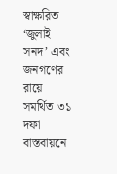স্বাক্ষরিত ‘জুলাই সনদ’ এবং জনগণের রায়ে সমর্থিত ৩১ দফা বাস্তবায়নে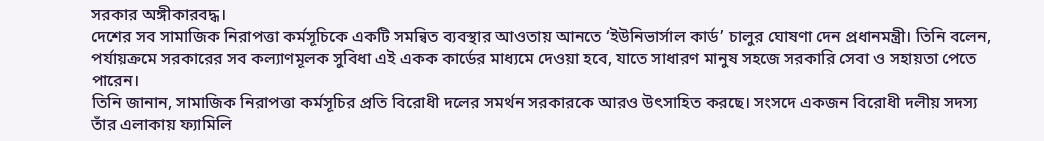সরকার অঙ্গীকারবদ্ধ।
দেশের সব সামাজিক নিরাপত্তা কর্মসূচিকে একটি সমন্বিত ব্যবস্থার আওতায় আনতে ‘ইউনিভার্সাল কার্ড’ চালুর ঘোষণা দেন প্রধানমন্ত্রী। তিনি বলেন, পর্যায়ক্রমে সরকারের সব কল্যাণমূলক সুবিধা এই একক কার্ডের মাধ্যমে দেওয়া হবে, যাতে সাধারণ মানুষ সহজে সরকারি সেবা ও সহায়তা পেতে পারেন।
তিনি জানান, সামাজিক নিরাপত্তা কর্মসূচির প্রতি বিরোধী দলের সমর্থন সরকারকে আরও উৎসাহিত করছে। সংসদে একজন বিরোধী দলীয় সদস্য তাঁর এলাকায় ফ্যামিলি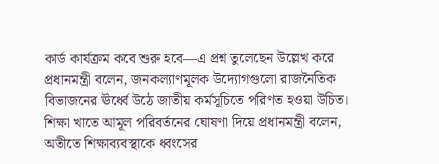কার্ড কার্যক্রম কবে শুরু হবে—এ প্রশ্ন তুলেছেন উল্লেখ করে প্রধানমন্ত্রী বলেন, জনকল্যাণমূলক উদ্যোগগুলো রাজনৈতিক বিভাজনের ঊর্ধ্বে উঠে জাতীয় কর্মসূচিতে পরিণত হওয়া উচিত।
শিক্ষা খাতে আমূল পরিবর্তনের ঘোষণা দিয়ে প্রধানমন্ত্রী বলেন, অতীতে শিক্ষাব্যবস্থাকে ধ্বংসের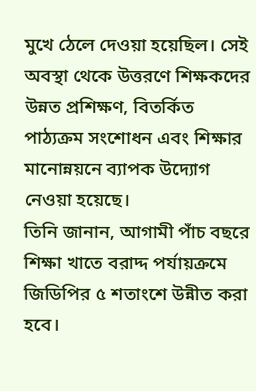মুখে ঠেলে দেওয়া হয়েছিল। সেই অবস্থা থেকে উত্তরণে শিক্ষকদের উন্নত প্রশিক্ষণ, বিতর্কিত পাঠ্যক্রম সংশোধন এবং শিক্ষার মানোন্নয়নে ব্যাপক উদ্যোগ নেওয়া হয়েছে।
তিনি জানান, আগামী পাঁচ বছরে শিক্ষা খাতে বরাদ্দ পর্যায়ক্রমে জিডিপির ৫ শতাংশে উন্নীত করা হবে।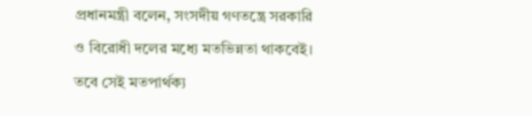প্রধানমন্ত্রী বলেন, সংসদীয় গণতন্ত্রে সরকারি ও বিরোধী দলের মধ্যে মতভিন্নতা থাকবেই। তবে সেই মতপার্থক্য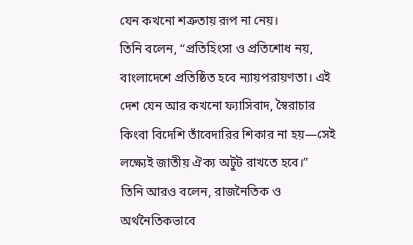যেন কখনো শত্রুতায় রূপ না নেয়।
তিনি বলেন, “প্রতিহিংসা ও প্রতিশোধ নয়, বাংলাদেশে প্রতিষ্ঠিত হবে ন্যায়পরায়ণতা। এই দেশ যেন আর কখনো ফ্যাসিবাদ, স্বৈরাচার কিংবা বিদেশি তাঁবেদারির শিকার না হয়—সেই লক্ষ্যেই জাতীয় ঐক্য অটুট রাখতে হবে।”
তিনি আরও বলেন, রাজনৈতিক ও অর্থনৈতিকভাবে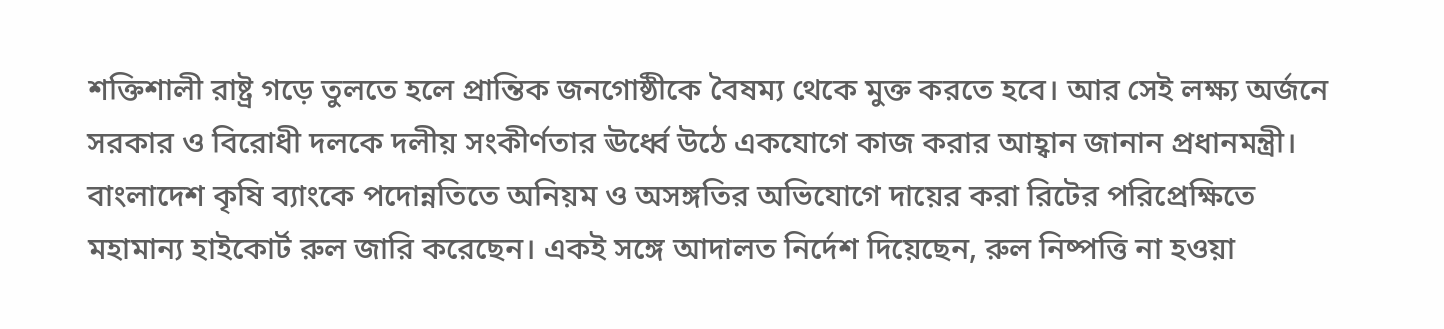শক্তিশালী রাষ্ট্র গড়ে তুলতে হলে প্রান্তিক জনগোষ্ঠীকে বৈষম্য থেকে মুক্ত করতে হবে। আর সেই লক্ষ্য অর্জনে সরকার ও বিরোধী দলকে দলীয় সংকীর্ণতার ঊর্ধ্বে উঠে একযোগে কাজ করার আহ্বান জানান প্রধানমন্ত্রী।
বাংলাদেশ কৃষি ব্যাংকে পদোন্নতিতে অনিয়ম ও অসঙ্গতির অভিযোগে দায়ের করা রিটের পরিপ্রেক্ষিতে মহামান্য হাইকোর্ট রুল জারি করেছেন। একই সঙ্গে আদালত নির্দেশ দিয়েছেন, রুল নিষ্পত্তি না হওয়া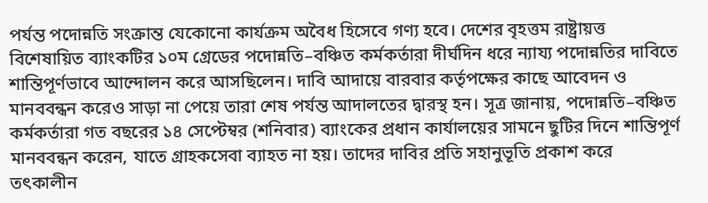পর্যন্ত পদোন্নতি সংক্রান্ত যেকোনো কার্যক্রম অবৈধ হিসেবে গণ্য হবে। দেশের বৃহত্তম রাষ্ট্রায়ত্ত বিশেষায়িত ব্যাংকটির ১০ম গ্রেডের পদোন্নতি–বঞ্চিত কর্মকর্তারা দীর্ঘদিন ধরে ন্যায্য পদোন্নতির দাবিতে শান্তিপূর্ণভাবে আন্দোলন করে আসছিলেন। দাবি আদায়ে বারবার কর্তৃপক্ষের কাছে আবেদন ও মানববন্ধন করেও সাড়া না পেয়ে তারা শেষ পর্যন্ত আদালতের দ্বারস্থ হন। সূত্র জানায়, পদোন্নতি–বঞ্চিত কর্মকর্তারা গত বছরের ১৪ সেপ্টেম্বর (শনিবার) ব্যাংকের প্রধান কার্যালয়ের সামনে ছুটির দিনে শান্তিপূর্ণ মানববন্ধন করেন, যাতে গ্রাহকসেবা ব্যাহত না হয়। তাদের দাবির প্রতি সহানুভূতি প্রকাশ করে তৎকালীন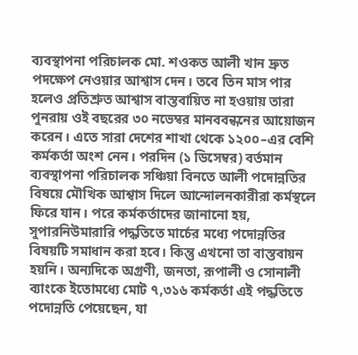ব্যবস্থাপনা পরিচালক মো. শওকত আলী খান দ্রুত পদক্ষেপ নেওয়ার আশ্বাস দেন। তবে তিন মাস পার হলেও প্রতিশ্রুত আশ্বাস বাস্তবায়িত না হওয়ায় তারা পুনরায় ওই বছরের ৩০ নভেম্বর মানববন্ধনের আয়োজন করেন। এতে সারা দেশের শাখা থেকে ১২০০–এর বেশি কর্মকর্তা অংশ নেন। পরদিন (১ ডিসেম্বর) বর্তমান ব্যবস্থাপনা পরিচালক সঞ্চিয়া বিনতে আলী পদোন্নতির বিষয়ে মৌখিক আশ্বাস দিলে আন্দোলনকারীরা কর্মস্থলে ফিরে যান। পরে কর্মকর্তাদের জানানো হয়, সুপারনিউমারারি পদ্ধতিতে মার্চের মধ্যে পদোন্নতির বিষয়টি সমাধান করা হবে। কিন্তু এখনো তা বাস্তবায়ন হয়নি। অন্যদিকে অগ্রণী, জনতা, রূপালী ও সোনালী ব্যাংকে ইতোমধ্যে মোট ৭,৩১৬ কর্মকর্তা এই পদ্ধতিতে পদোন্নতি পেয়েছেন, যা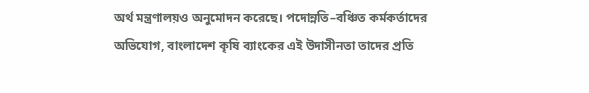অর্থ মন্ত্রণালয়ও অনুমোদন করেছে। পদোন্নতি–বঞ্চিত কর্মকর্তাদের অভিযোগ, বাংলাদেশ কৃষি ব্যাংকের এই উদাসীনতা তাদের প্রতি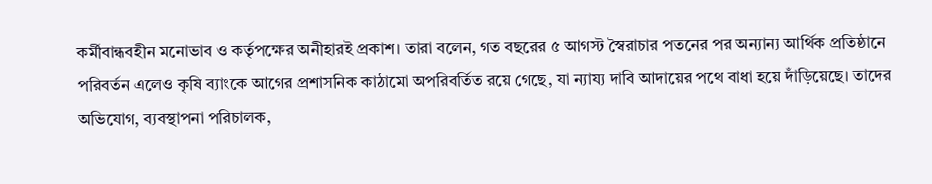কর্মীবান্ধবহীন মনোভাব ও কর্তৃপক্ষের অনীহারই প্রকাশ। তারা বলেন, গত বছরের ৫ আগস্ট স্বৈরাচার পতনের পর অন্যান্য আর্থিক প্রতিষ্ঠানে পরিবর্তন এলেও কৃষি ব্যাংকে আগের প্রশাসনিক কাঠামো অপরিবর্তিত রয়ে গেছে, যা ন্যায্য দাবি আদায়ের পথে বাধা হয়ে দাঁড়িয়েছে। তাদের অভিযোগ, ব্যবস্থাপনা পরিচালক,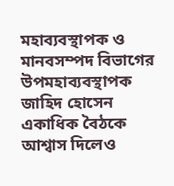মহাব্যবস্থাপক ও মানবসম্পদ বিভাগের উপমহাব্যবস্থাপক জাহিদ হোসেন একাধিক বৈঠকে আশ্বাস দিলেও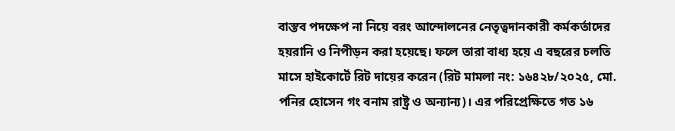বাস্তব পদক্ষেপ না নিয়ে বরং আন্দোলনের নেতৃত্বদানকারী কর্মকর্তাদের হয়রানি ও নিপীড়ন করা হয়েছে। ফলে তারা বাধ্য হয়ে এ বছরের চলতি মাসে হাইকোর্টে রিট দায়ের করেন (রিট মামলা নং: ১৬৪২৮/২০২৫, মো. পনির হোসেন গং বনাম রাষ্ট্র ও অন্যান্য)। এর পরিপ্রেক্ষিতে গত ১৬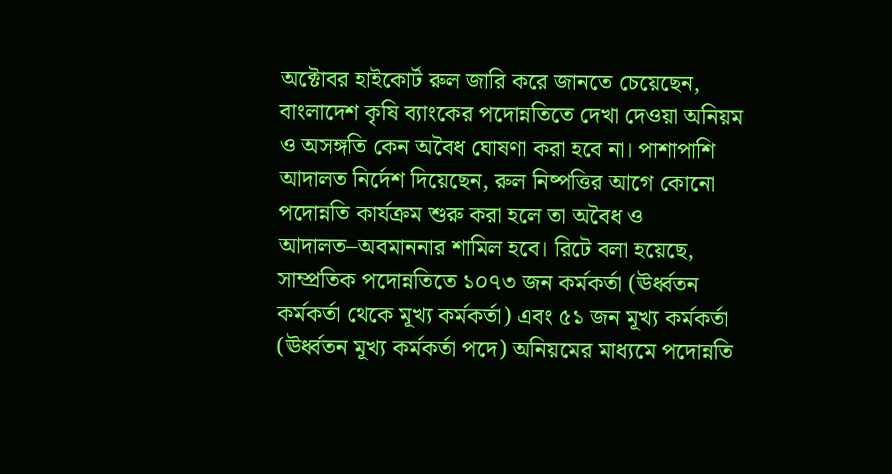অক্টোবর হাইকোর্ট রুল জারি করে জানতে চেয়েছেন, বাংলাদেশ কৃষি ব্যাংকের পদোন্নতিতে দেখা দেওয়া অনিয়ম ও অসঙ্গতি কেন অবৈধ ঘোষণা করা হবে না। পাশাপাশি আদালত নির্দেশ দিয়েছেন, রুল নিষ্পত্তির আগে কোনো পদোন্নতি কার্যক্রম শুরু করা হলে তা অবৈধ ও আদালত–অবমাননার শামিল হবে। রিটে বলা হয়েছে, সাম্প্রতিক পদোন্নতিতে ১০৭৩ জন কর্মকর্তা (ঊর্ধ্বতন কর্মকর্তা থেকে মূখ্য কর্মকর্তা) এবং ৫১ জন মূখ্য কর্মকর্তা (ঊর্ধ্বতন মূখ্য কর্মকর্তা পদে) অনিয়মের মাধ্যমে পদোন্নতি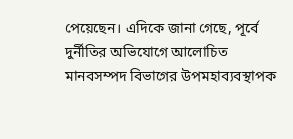পেয়েছেন। এদিকে জানা গেছে, পূর্বে দুর্নীতির অভিযোগে আলোচিত মানবসম্পদ বিভাগের উপমহাব্যবস্থাপক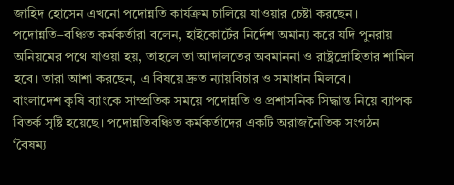জাহিদ হোসেন এখনো পদোন্নতি কার্যক্রম চালিয়ে যাওয়ার চেষ্টা করছেন। পদোন্নতি–বঞ্চিত কর্মকর্তারা বলেন, হাইকোর্টের নির্দেশ অমান্য করে যদি পুনরায় অনিয়মের পথে যাওয়া হয়, তাহলে তা আদালতের অবমাননা ও রাষ্ট্রদ্রোহিতার শামিল হবে। তারা আশা করছেন, এ বিষয়ে দ্রুত ন্যায়বিচার ও সমাধান মিলবে।
বাংলাদেশ কৃষি ব্যাংকে সাম্প্রতিক সময়ে পদোন্নতি ও প্রশাসনিক সিদ্ধান্ত নিয়ে ব্যাপক বিতর্ক সৃষ্টি হয়েছে। পদোন্নতিবঞ্চিত কর্মকর্তাদের একটি অরাজনৈতিক সংগঠন ‘বৈষম্য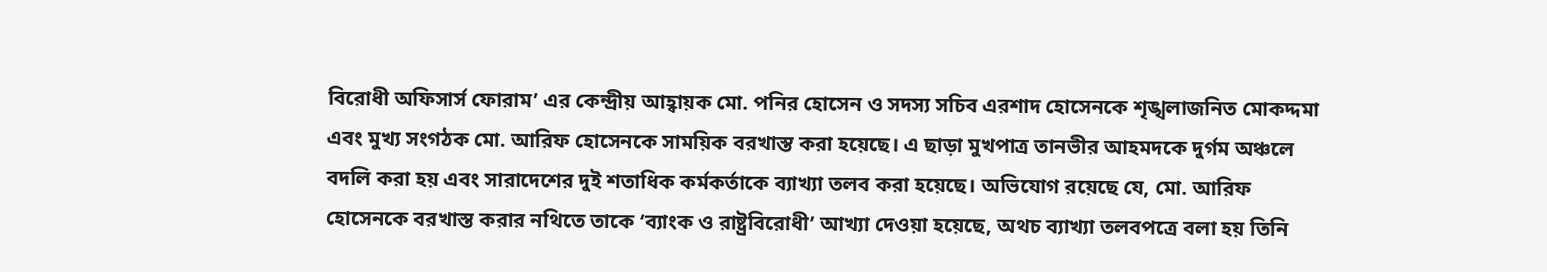বিরোধী অফিসার্স ফোরাম’ এর কেন্দ্রীয় আহ্বায়ক মো. পনির হোসেন ও সদস্য সচিব এরশাদ হোসেনকে শৃঙ্খলাজনিত মোকদ্দমা এবং মুখ্য সংগঠক মো. আরিফ হোসেনকে সাময়িক বরখাস্ত করা হয়েছে। এ ছাড়া মুখপাত্র তানভীর আহমদকে দুর্গম অঞ্চলে বদলি করা হয় এবং সারাদেশের দুই শতাধিক কর্মকর্তাকে ব্যাখ্যা তলব করা হয়েছে। অভিযোগ রয়েছে যে, মো. আরিফ হোসেনকে বরখাস্ত করার নথিতে তাকে ‘ব্যাংক ও রাষ্ট্রবিরোধী’ আখ্যা দেওয়া হয়েছে, অথচ ব্যাখ্যা তলবপত্রে বলা হয় তিনি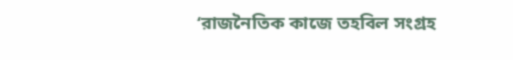‘রাজনৈতিক কাজে তহবিল সংগ্রহ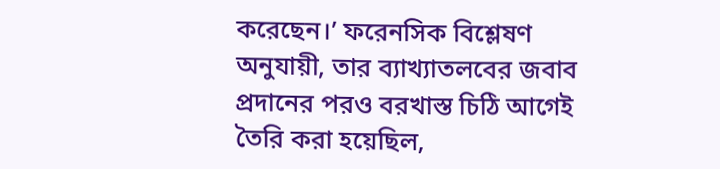করেছেন।’ ফরেনসিক বিশ্লেষণ অনুযায়ী, তার ব্যাখ্যাতলবের জবাব প্রদানের পরও বরখাস্ত চিঠি আগেই তৈরি করা হয়েছিল,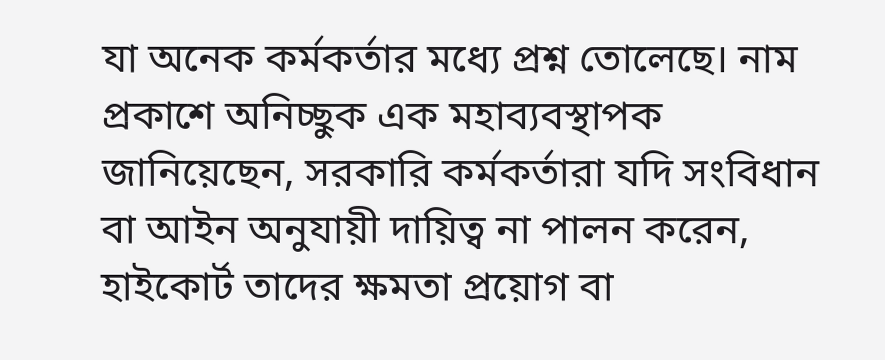যা অনেক কর্মকর্তার মধ্যে প্রশ্ন তোলেছে। নাম প্রকাশে অনিচ্ছুক এক মহাব্যবস্থাপক জানিয়েছেন, সরকারি কর্মকর্তারা যদি সংবিধান বা আইন অনুযায়ী দায়িত্ব না পালন করেন, হাইকোর্ট তাদের ক্ষমতা প্রয়োগ বা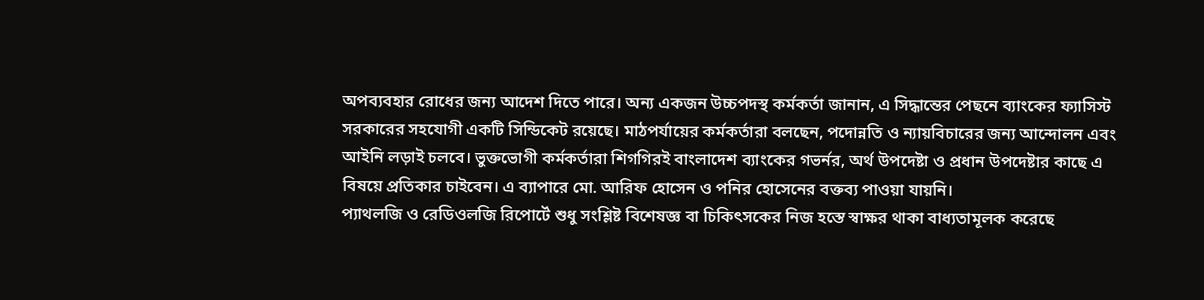অপব্যবহার রোধের জন্য আদেশ দিতে পারে। অন্য একজন উচ্চপদস্থ কর্মকর্তা জানান, এ সিদ্ধান্তের পেছনে ব্যাংকের ফ্যাসিস্ট সরকারের সহযোগী একটি সিন্ডিকেট রয়েছে। মাঠপর্যায়ের কর্মকর্তারা বলছেন, পদোন্নতি ও ন্যায়বিচারের জন্য আন্দোলন এবং আইনি লড়াই চলবে। ভুক্তভোগী কর্মকর্তারা শিগগিরই বাংলাদেশ ব্যাংকের গভর্নর, অর্থ উপদেষ্টা ও প্রধান উপদেষ্টার কাছে এ বিষয়ে প্রতিকার চাইবেন। এ ব্যাপারে মো. আরিফ হোসেন ও পনির হোসেনের বক্তব্য পাওয়া যায়নি।
প্যাথলজি ও রেডিওলজি রিপোর্টে শুধু সংশ্লিষ্ট বিশেষজ্ঞ বা চিকিৎসকের নিজ হস্তে স্বাক্ষর থাকা বাধ্যতামূলক করেছে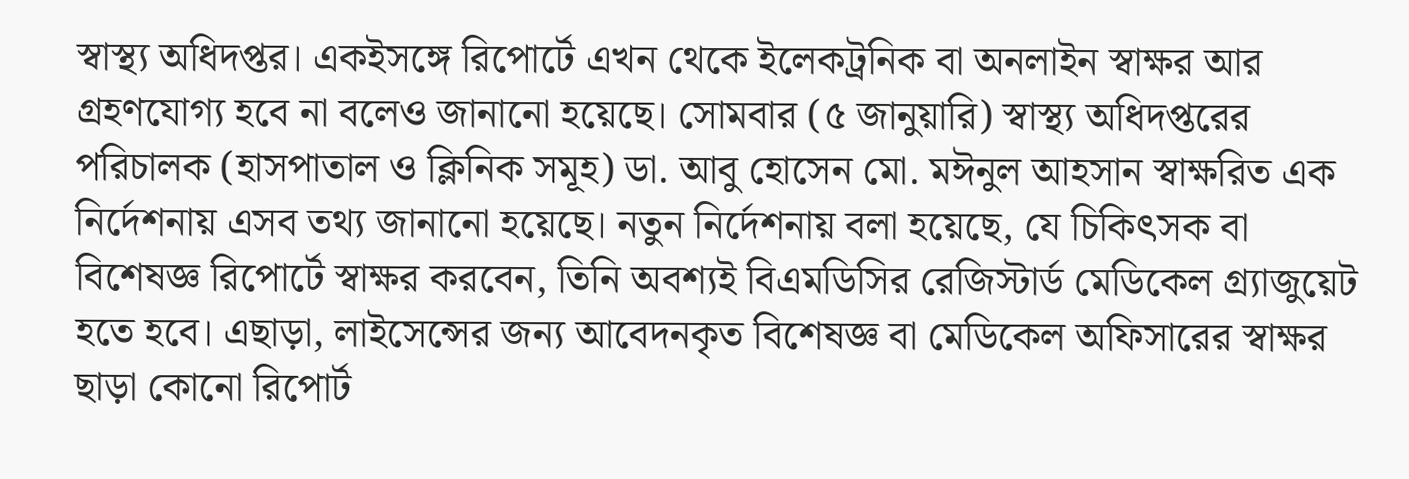স্বাস্থ্য অধিদপ্তর। একইসঙ্গে রিপোর্টে এখন থেকে ইলেকট্রনিক বা অনলাইন স্বাক্ষর আর গ্রহণযোগ্য হবে না বলেও জানানো হয়েছে। সোমবার (৫ জানুয়ারি) স্বাস্থ্য অধিদপ্তরের পরিচালক (হাসপাতাল ও ক্লিনিক সমূহ) ডা. আবু হোসেন মো. মঈনুল আহসান স্বাক্ষরিত এক নির্দেশনায় এসব তথ্য জানানো হয়েছে। নতুন নির্দেশনায় বলা হয়েছে, যে চিকিৎসক বা বিশেষজ্ঞ রিপোর্টে স্বাক্ষর করবেন, তিনি অবশ্যই বিএমডিসির রেজিস্টার্ড মেডিকেল গ্র্যাজুয়েট হতে হবে। এছাড়া, লাইসেন্সের জন্য আবেদনকৃত বিশেষজ্ঞ বা মেডিকেল অফিসারের স্বাক্ষর ছাড়া কোনো রিপোর্ট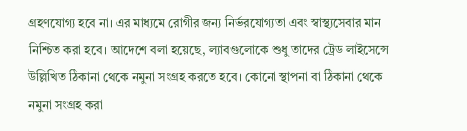গ্রহণযোগ্য হবে না। এর মাধ্যমে রোগীর জন্য নির্ভরযোগ্যতা এবং স্বাস্থ্যসেবার মান নিশ্চিত করা হবে। আদেশে বলা হয়েছে, ল্যাবগুলোকে শুধু তাদের ট্রেড লাইসেন্সে উল্লিখিত ঠিকানা থেকে নমুনা সংগ্রহ করতে হবে। কোনো স্থাপনা বা ঠিকানা থেকে নমুনা সংগ্রহ করা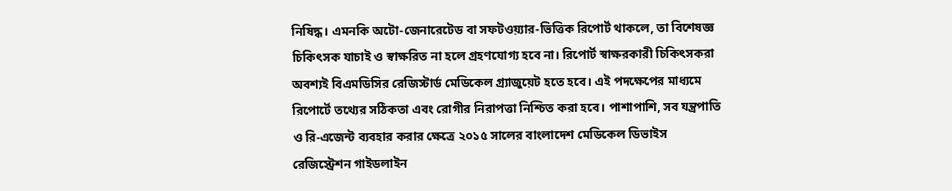নিষিদ্ধ। এমনকি অটো-জেনারেটেড বা সফটওয়্যার-ভিত্তিক রিপোর্ট থাকলে, তা বিশেষজ্ঞ চিকিৎসক যাচাই ও স্বাক্ষরিত না হলে গ্রহণযোগ্য হবে না। রিপোর্ট স্বাক্ষরকারী চিকিৎসকরা অবশ্যই বিএমডিসির রেজিস্টার্ড মেডিকেল গ্র্যাজুয়েট হতে হবে। এই পদক্ষেপের মাধ্যমে রিপোর্টে তথ্যের সঠিকতা এবং রোগীর নিরাপত্তা নিশ্চিত করা হবে। পাশাপাশি, সব যন্ত্রপাতি ও রি-এজেন্ট ব্যবহার করার ক্ষেত্রে ২০১৫ সালের বাংলাদেশ মেডিকেল ডিভাইস রেজিস্ট্রেশন গাইডলাইন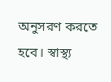অনুসরণ করতে হবে। স্বাস্থ্য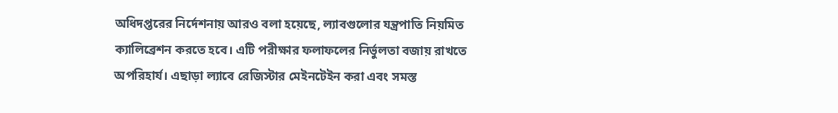অধিদপ্তরের নির্দেশনায় আরও বলা হয়েছে, ল্যাবগুলোর যন্ত্রপাতি নিয়মিত ক্যালিব্রেশন করতে হবে। এটি পরীক্ষার ফলাফলের নির্ভুলতা বজায় রাখতে অপরিহার্য। এছাড়া ল্যাবে রেজিস্টার মেইনটেইন করা এবং সমস্ত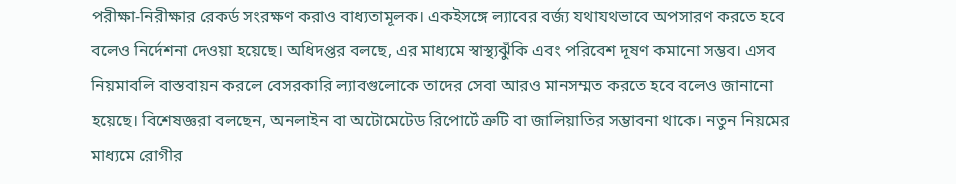পরীক্ষা-নিরীক্ষার রেকর্ড সংরক্ষণ করাও বাধ্যতামূলক। একইসঙ্গে ল্যাবের বর্জ্য যথাযথভাবে অপসারণ করতে হবে বলেও নির্দেশনা দেওয়া হয়েছে। অধিদপ্তর বলছে, এর মাধ্যমে স্বাস্থ্যঝুঁকি এবং পরিবেশ দূষণ কমানো সম্ভব। এসব নিয়মাবলি বাস্তবায়ন করলে বেসরকারি ল্যাবগুলোকে তাদের সেবা আরও মানসম্মত করতে হবে বলেও জানানো হয়েছে। বিশেষজ্ঞরা বলছেন, অনলাইন বা অটোমেটেড রিপোর্টে ত্রুটি বা জালিয়াতির সম্ভাবনা থাকে। নতুন নিয়মের মাধ্যমে রোগীর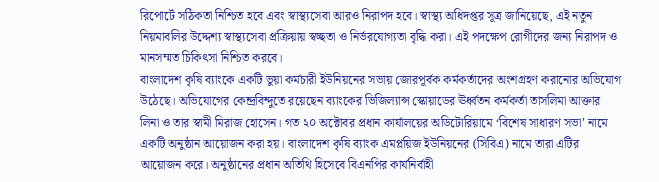রিপোর্টে সঠিকতা নিশ্চিত হবে এবং স্বাস্থ্যসেবা আরও নিরাপদ হবে। স্বাস্থ্য অধিদপ্তর সূত্র জানিয়েছে, এই নতুন নিয়মাবলির উদ্দেশ্য স্বাস্থ্যসেবা প্রক্রিয়ায় স্বচ্ছতা ও নির্ভরযোগ্যতা বৃদ্ধি করা। এই পদক্ষেপ রোগীদের জন্য নিরাপদ ও মানসম্মত চিকিৎসা নিশ্চিত করবে।
বাংলাদেশ কৃষি ব্যাংকে একটি ভুয়া কর্মচারী ইউনিয়নের সভায় জোরপূর্বক কর্মকর্তাদের অংশগ্রহণ করানোর অভিযোগ উঠেছে। অভিযোগের কেন্দ্রবিন্দুতে রয়েছেন ব্যাংকের ভিজিল্যান্স স্কোয়াডের ঊর্ধ্বতন কর্মকর্তা তাসলিমা আক্তার লিনা ও তার স্বামী মিরাজ হোসেন। গত ২০ অক্টোবর প্রধান কার্যালয়ের অডিটোরিয়ামে ‘বিশেষ সাধারণ সভা’ নামে একটি অনুষ্ঠান আয়োজন করা হয়। বাংলাদেশ কৃষি ব্যাংক এমপ্লয়িজ ইউনিয়নের (সিবিএ) নামে তারা এটির আয়োজন করে। অনুষ্ঠানের প্রধান অতিথি হিসেবে বিএনপির কার্যনির্বাহী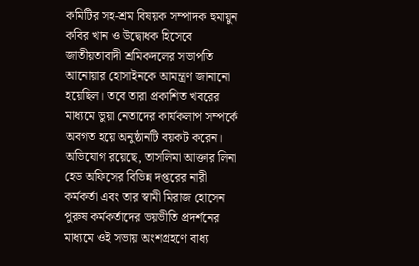কমিটির সহ-শ্রম বিষয়ক সম্পাদক হুমায়ুন কবির খান ও উদ্বোধক হিসেবে জাতীয়তাবাদী শ্রমিকদলের সভাপতি আনোয়ার হোসাইনকে আমন্ত্রণ জানানো হয়েছিল। তবে তারা প্রকাশিত খবরের মাধ্যমে ভুয়া নেতাদের কার্যকলাপ সম্পর্কে অবগত হয়ে অনুষ্ঠানটি বয়কট করেন। অভিযোগ রয়েছে, তাসলিমা আক্তার লিনা হেড অফিসের বিভিন্ন দপ্তরের নারী কর্মকর্তা এবং তার স্বামী মিরাজ হোসেন পুরুষ কর্মকর্তাদের ভয়ভীতি প্রদর্শনের মাধ্যমে ওই সভায় অংশগ্রহণে বাধ্য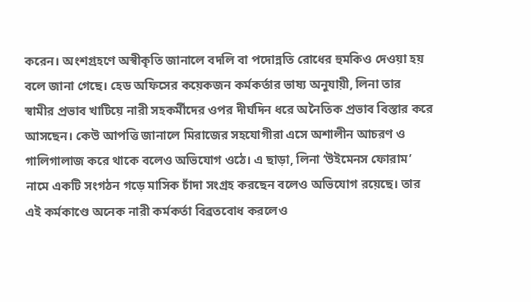করেন। অংশগ্রহণে অস্বীকৃতি জানালে বদলি বা পদোন্নতি রোধের হুমকিও দেওয়া হয় বলে জানা গেছে। হেড অফিসের কয়েকজন কর্মকর্তার ভাষ্য অনুযায়ী, লিনা তার স্বামীর প্রভাব খাটিয়ে নারী সহকর্মীদের ওপর দীর্ঘদিন ধরে অনৈতিক প্রভাব বিস্তার করে আসছেন। কেউ আপত্তি জানালে মিরাজের সহযোগীরা এসে অশালীন আচরণ ও গালিগালাজ করে থাকে বলেও অভিযোগ ওঠে। এ ছাড়া, লিনা ‘উইমেনস ফোরাম’ নামে একটি সংগঠন গড়ে মাসিক চাঁদা সংগ্রহ করছেন বলেও অভিযোগ রয়েছে। তার এই কর্মকাণ্ডে অনেক নারী কর্মকর্তা বিব্রতবোধ করলেও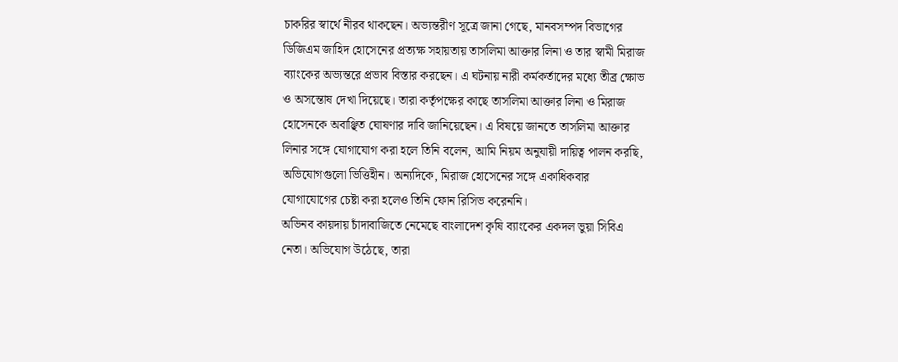চাকরির স্বার্থে নীরব থাকছেন। অভ্যন্তরীণ সূত্রে জানা গেছে, মানবসম্পদ বিভাগের ডিজিএম জাহিদ হোসেনের প্রত্যক্ষ সহায়তায় তাসলিমা আক্তার লিনা ও তার স্বামী মিরাজ ব্যাংকের অভ্যন্তরে প্রভাব বিস্তার করছেন। এ ঘটনায় নারী কর্মকর্তাদের মধ্যে তীব্র ক্ষোভ ও অসন্তোষ দেখা দিয়েছে। তারা কর্তৃপক্ষের কাছে তাসলিমা আক্তার লিনা ও মিরাজ হোসেনকে অবাঞ্ছিত ঘোষণার দাবি জানিয়েছেন। এ বিষয়ে জানতে তাসলিমা আক্তার লিনার সঙ্গে যোগাযোগ করা হলে তিনি বলেন, আমি নিয়ম অনুযায়ী দায়িত্ব পালন করছি, অভিযোগগুলো ভিত্তিহীন। অন্যদিকে, মিরাজ হোসেনের সঙ্গে একাধিকবার যোগাযোগের চেষ্টা করা হলেও তিনি ফোন রিসিভ করেননি।
অভিনব কায়দায় চাঁদাবাজিতে নেমেছে বাংলাদেশ কৃষি ব্যাংকের একদল ভুয়া সিবিএ নেতা। অভিযোগ উঠেছে, তারা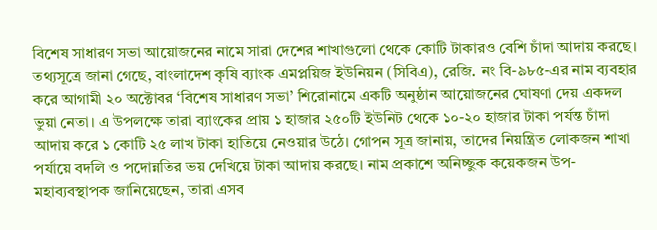বিশেষ সাধারণ সভা আয়োজনের নামে সারা দেশের শাখাগুলো থেকে কোটি টাকারও বেশি চাঁদা আদায় করছে। তথ্যসূত্রে জানা গেছে, বাংলাদেশ কৃষি ব্যাংক এমপ্লয়িজ ইউনিয়ন (সিবিএ), রেজি. নং বি-৯৮৫-এর নাম ব্যবহার করে আগামী ২০ অক্টোবর ‘বিশেষ সাধারণ সভা’ শিরোনামে একটি অনুষ্ঠান আয়োজনের ঘোষণা দেয় একদল ভুয়া নেতা। এ উপলক্ষে তারা ব্যাংকের প্রায় ১ হাজার ২৫০টি ইউনিট থেকে ১০-২০ হাজার টাকা পর্যন্ত চাঁদা আদায় করে ১ কোটি ২৫ লাখ টাকা হাতিয়ে নেওয়ার উঠে। গোপন সূত্র জানায়, তাদের নিয়ন্ত্রিত লোকজন শাখা পর্যায়ে বদলি ও পদোন্নতির ভয় দেখিয়ে টাকা আদায় করছে। নাম প্রকাশে অনিচ্ছুক কয়েকজন উপ-মহাব্যবস্থাপক জানিয়েছেন, তারা এসব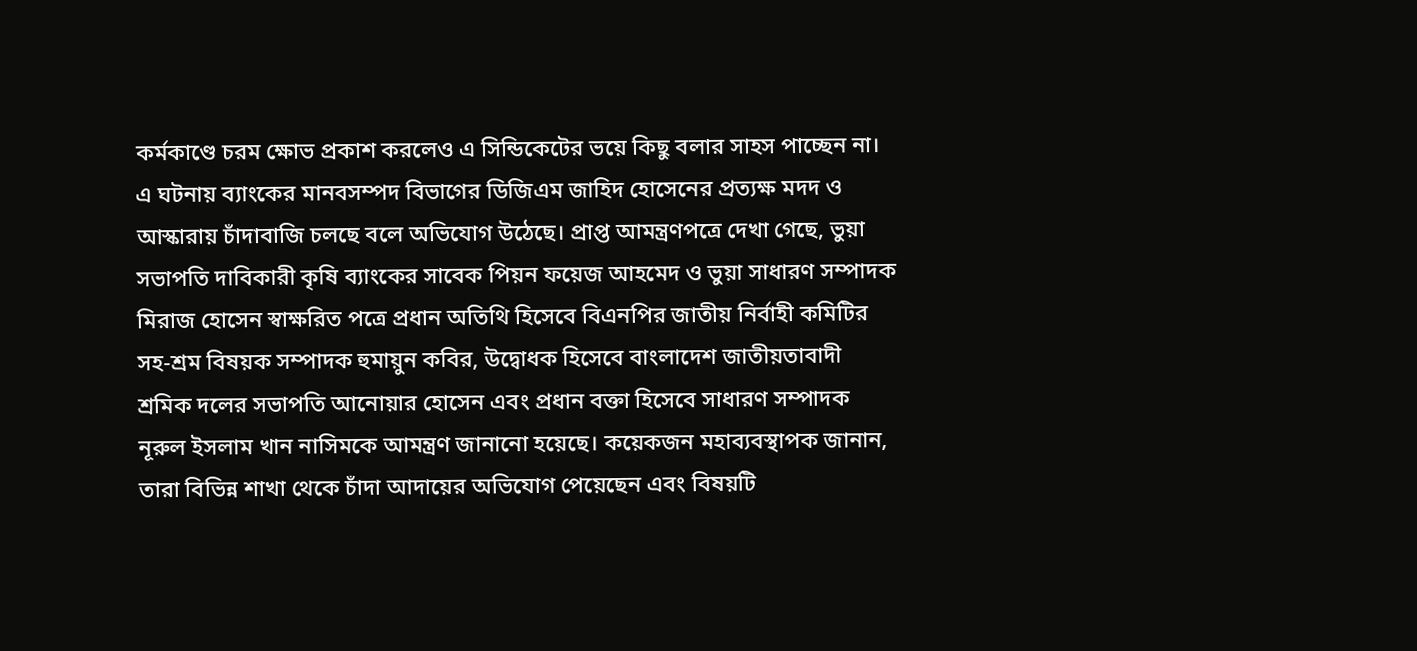কর্মকাণ্ডে চরম ক্ষোভ প্রকাশ করলেও এ সিন্ডিকেটের ভয়ে কিছু বলার সাহস পাচ্ছেন না। এ ঘটনায় ব্যাংকের মানবসম্পদ বিভাগের ডিজিএম জাহিদ হোসেনের প্রত্যক্ষ মদদ ও আস্কারায় চাঁদাবাজি চলছে বলে অভিযোগ উঠেছে। প্রাপ্ত আমন্ত্রণপত্রে দেখা গেছে, ভুয়া সভাপতি দাবিকারী কৃষি ব্যাংকের সাবেক পিয়ন ফয়েজ আহমেদ ও ভুয়া সাধারণ সম্পাদক মিরাজ হোসেন স্বাক্ষরিত পত্রে প্রধান অতিথি হিসেবে বিএনপির জাতীয় নির্বাহী কমিটির সহ-শ্রম বিষয়ক সম্পাদক হুমায়ুন কবির, উদ্বোধক হিসেবে বাংলাদেশ জাতীয়তাবাদী শ্রমিক দলের সভাপতি আনোয়ার হোসেন এবং প্রধান বক্তা হিসেবে সাধারণ সম্পাদক নূরুল ইসলাম খান নাসিমকে আমন্ত্রণ জানানো হয়েছে। কয়েকজন মহাব্যবস্থাপক জানান, তারা বিভিন্ন শাখা থেকে চাঁদা আদায়ের অভিযোগ পেয়েছেন এবং বিষয়টি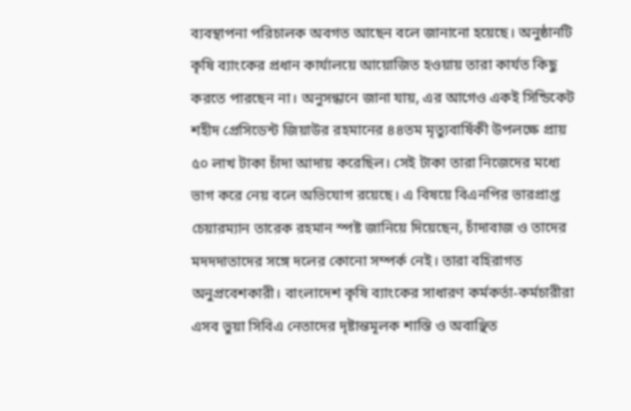ব্যবস্থাপনা পরিচালক অবগত আছেন বলে জানানো হয়েছে। অনুষ্ঠানটি কৃষি ব্যাংকের প্রধান কার্যালয়ে আয়োজিত হওয়ায় তারা কার্যত কিছু করতে পারছেন না। অনুসন্ধানে জানা যায়, এর আগেও একই সিন্ডিকেট শহীদ প্রেসিডেন্ট জিয়াউর রহমানের ৪৪তম মৃত্যুবার্ষিকী উপলক্ষে প্রায় ৫০ লাখ টাকা চাঁদা আদায় করেছিল। সেই টাকা তারা নিজেদের মধ্যে ভাগ করে নেয় বলে অভিযোগ রয়েছে। এ বিষয়ে বিএনপির ভারপ্রাপ্ত চেয়ারম্যান তারেক রহমান স্পষ্ট জানিয়ে দিয়েছেন, চাঁদাবাজ ও তাদের মদদদাতাদের সঙ্গে দলের কোনো সম্পর্ক নেই। তারা বহিরাগত অনুপ্রবেশকারী। বাংলাদেশ কৃষি ব্যাংকের সাধারণ কর্মকর্তা-কর্মচারীরা এসব ভুয়া সিবিএ নেতাদের দৃষ্টান্তমূলক শাস্তি ও অবাঞ্ছিত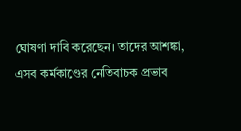ঘোষণা দাবি করেছেন। তাদের আশঙ্কা, এসব কর্মকাণ্ডের নেতিবাচক প্রভাব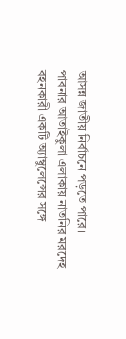আসন্ন জাতীয় নির্বাচনে পড়তে পারে।
পাবনার আতাইকুলা এলাকায় নাতনির মরদেহ বহনকারী একটি অ্যাম্বুলেন্সের সঙ্গে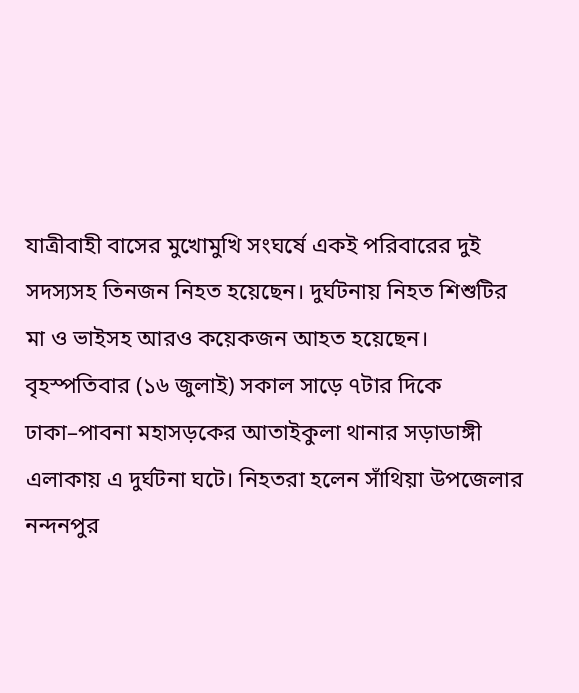যাত্রীবাহী বাসের মুখোমুখি সংঘর্ষে একই পরিবারের দুই সদস্যসহ তিনজন নিহত হয়েছেন। দুর্ঘটনায় নিহত শিশুটির মা ও ভাইসহ আরও কয়েকজন আহত হয়েছেন। বৃহস্পতিবার (১৬ জুলাই) সকাল সাড়ে ৭টার দিকে ঢাকা–পাবনা মহাসড়কের আতাইকুলা থানার সড়াডাঙ্গী এলাকায় এ দুর্ঘটনা ঘটে। নিহতরা হলেন সাঁথিয়া উপজেলার নন্দনপুর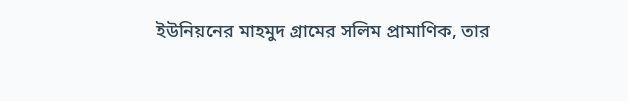ইউনিয়নের মাহমুদ গ্রামের সলিম প্রামাণিক, তার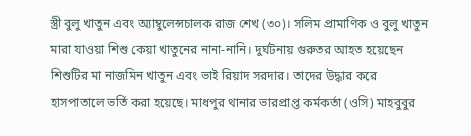স্ত্রী বুলু খাতুন এবং অ্যাম্বুলেন্সচালক রাজ শেখ (৩০)। সলিম প্রামাণিক ও বুলু খাতুন মারা যাওয়া শিশু কেয়া খাতুনের নানা-নানি। দুর্ঘটনায় গুরুতর আহত হয়েছেন শিশুটির মা নাজমিন খাতুন এবং ভাই রিয়াদ সরদার। তাদের উদ্ধার করে হাসপাতালে ভর্তি করা হয়েছে। মাধপুর থানার ভারপ্রাপ্ত কর্মকর্তা (ওসি) মাহবুবুর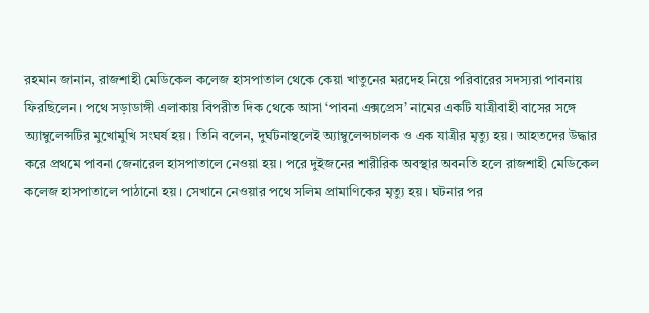রহমান জানান, রাজশাহী মেডিকেল কলেজ হাসপাতাল থেকে কেয়া খাতুনের মরদেহ নিয়ে পরিবারের সদস্যরা পাবনায় ফিরছিলেন। পথে সড়াডাঙ্গী এলাকায় বিপরীত দিক থেকে আসা ‘পাবনা এক্সপ্রেস’ নামের একটি যাত্রীবাহী বাসের সঙ্গে অ্যাম্বুলেন্সটির মুখোমুখি সংঘর্ষ হয়। তিনি বলেন, দুর্ঘটনাস্থলেই অ্যাম্বুলেন্সচালক ও এক যাত্রীর মৃত্যু হয়। আহতদের উদ্ধার করে প্রথমে পাবনা জেনারেল হাসপাতালে নেওয়া হয়। পরে দুইজনের শারীরিক অবস্থার অবনতি হলে রাজশাহী মেডিকেল কলেজ হাসপাতালে পাঠানো হয়। সেখানে নেওয়ার পথে সলিম প্রামাণিকের মৃত্যু হয়। ঘটনার পর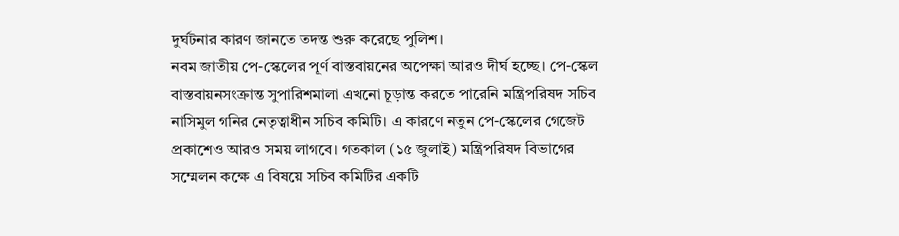দুর্ঘটনার কারণ জানতে তদন্ত শুরু করেছে পুলিশ।
নবম জাতীয় পে-স্কেলের পূর্ণ বাস্তবায়নের অপেক্ষা আরও দীর্ঘ হচ্ছে। পে-স্কেল বাস্তবায়নসংক্রান্ত সুপারিশমালা এখনো চূড়ান্ত করতে পারেনি মন্ত্রিপরিষদ সচিব নাসিমুল গনির নেতৃত্বাধীন সচিব কমিটি। এ কারণে নতুন পে-স্কেলের গেজেট প্রকাশেও আরও সময় লাগবে। গতকাল (১৫ জুলাই) মন্ত্রিপরিষদ বিভাগের সম্মেলন কক্ষে এ বিষয়ে সচিব কমিটির একটি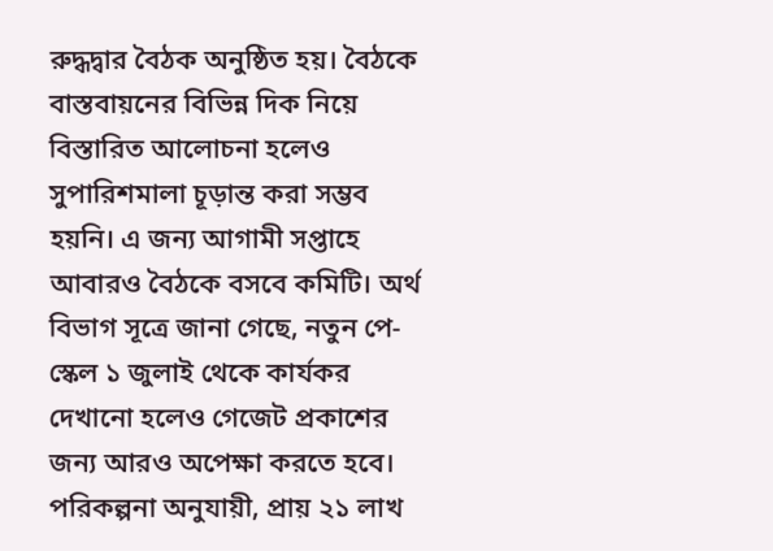রুদ্ধদ্বার বৈঠক অনুষ্ঠিত হয়। বৈঠকে বাস্তবায়নের বিভিন্ন দিক নিয়ে বিস্তারিত আলোচনা হলেও সুপারিশমালা চূড়ান্ত করা সম্ভব হয়নি। এ জন্য আগামী সপ্তাহে আবারও বৈঠকে বসবে কমিটি। অর্থ বিভাগ সূত্রে জানা গেছে, নতুন পে-স্কেল ১ জুলাই থেকে কার্যকর দেখানো হলেও গেজেট প্রকাশের জন্য আরও অপেক্ষা করতে হবে। পরিকল্পনা অনুযায়ী, প্রায় ২১ লাখ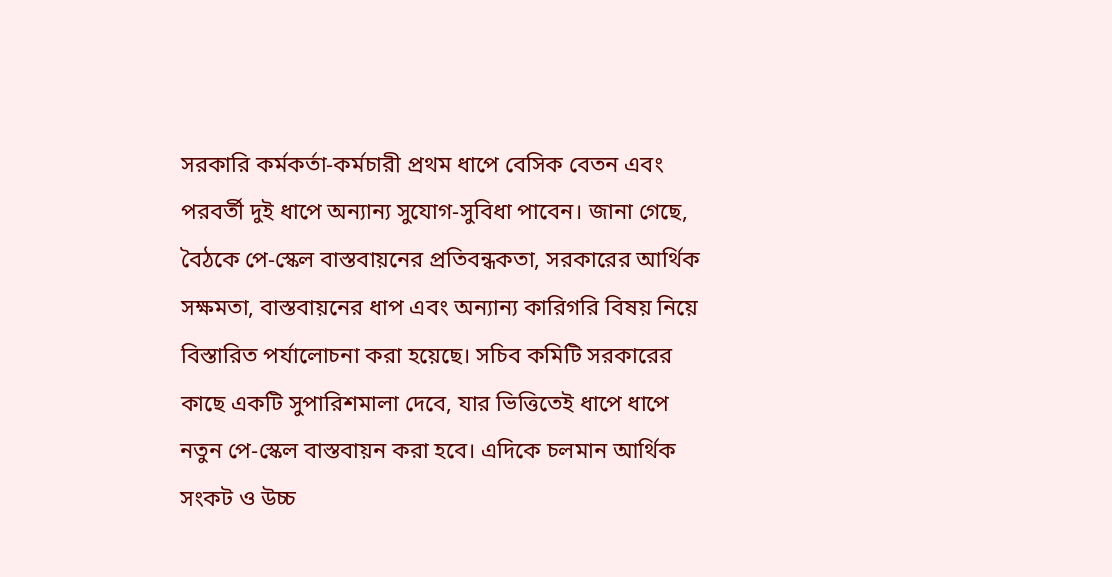সরকারি কর্মকর্তা-কর্মচারী প্রথম ধাপে বেসিক বেতন এবং পরবর্তী দুই ধাপে অন্যান্য সুযোগ-সুবিধা পাবেন। জানা গেছে, বৈঠকে পে-স্কেল বাস্তবায়নের প্রতিবন্ধকতা, সরকারের আর্থিক সক্ষমতা, বাস্তবায়নের ধাপ এবং অন্যান্য কারিগরি বিষয় নিয়ে বিস্তারিত পর্যালোচনা করা হয়েছে। সচিব কমিটি সরকারের কাছে একটি সুপারিশমালা দেবে, যার ভিত্তিতেই ধাপে ধাপে নতুন পে-স্কেল বাস্তবায়ন করা হবে। এদিকে চলমান আর্থিক সংকট ও উচ্চ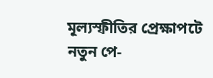মূল্যস্ফীতির প্রেক্ষাপটে নতুন পে-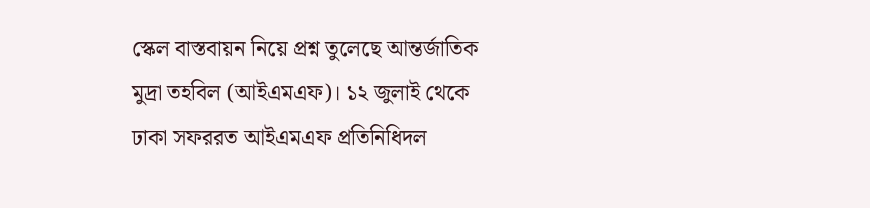স্কেল বাস্তবায়ন নিয়ে প্রশ্ন তুলেছে আন্তর্জাতিক মুদ্রা তহবিল (আইএমএফ)। ১২ জুলাই থেকে ঢাকা সফররত আইএমএফ প্রতিনিধিদল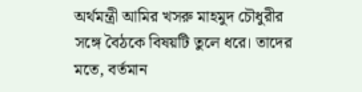অর্থমন্ত্রী আমির খসরু মাহমুদ চৌধুরীর সঙ্গে বৈঠকে বিষয়টি তুলে ধরে। তাদের মতে, বর্তমান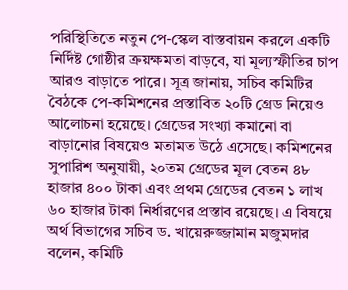পরিস্থিতিতে নতুন পে-স্কেল বাস্তবায়ন করলে একটি নির্দিষ্ট গোষ্ঠীর ক্রয়ক্ষমতা বাড়বে, যা মূল্যস্ফীতির চাপ আরও বাড়াতে পারে। সূত্র জানায়, সচিব কমিটির বৈঠকে পে-কমিশনের প্রস্তাবিত ২০টি গ্রেড নিয়েও আলোচনা হয়েছে। গ্রেডের সংখ্যা কমানো বা বাড়ানোর বিষয়েও মতামত উঠে এসেছে। কমিশনের সুপারিশ অনুযায়ী, ২০তম গ্রেডের মূল বেতন ৪৮ হাজার ৪০০ টাকা এবং প্রথম গ্রেডের বেতন ১ লাখ ৬০ হাজার টাকা নির্ধারণের প্রস্তাব রয়েছে। এ বিষয়ে অর্থ বিভাগের সচিব ড. খায়েরুজ্জামান মজুমদার বলেন, কমিটি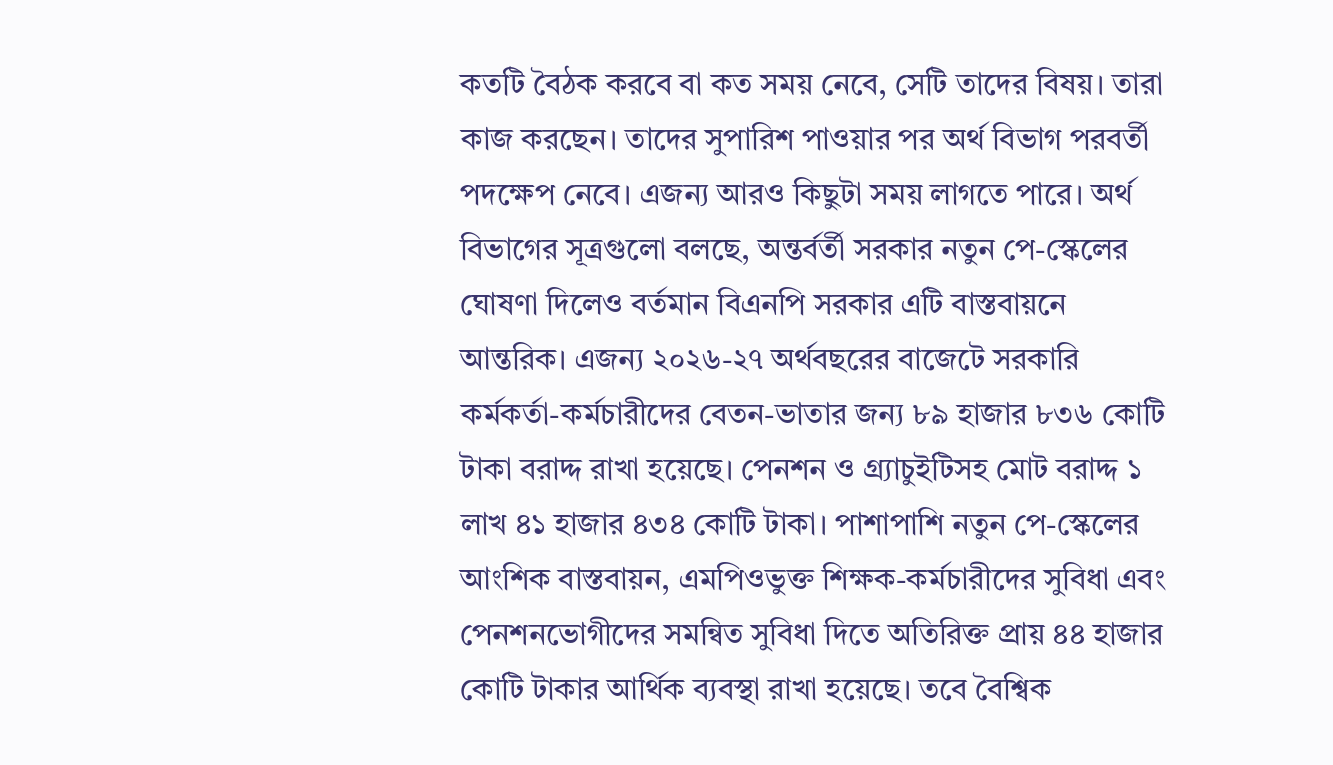কতটি বৈঠক করবে বা কত সময় নেবে, সেটি তাদের বিষয়। তারা কাজ করছেন। তাদের সুপারিশ পাওয়ার পর অর্থ বিভাগ পরবর্তী পদক্ষেপ নেবে। এজন্য আরও কিছুটা সময় লাগতে পারে। অর্থ বিভাগের সূত্রগুলো বলছে, অন্তর্বর্তী সরকার নতুন পে-স্কেলের ঘোষণা দিলেও বর্তমান বিএনপি সরকার এটি বাস্তবায়নে আন্তরিক। এজন্য ২০২৬-২৭ অর্থবছরের বাজেটে সরকারি কর্মকর্তা-কর্মচারীদের বেতন-ভাতার জন্য ৮৯ হাজার ৮৩৬ কোটি টাকা বরাদ্দ রাখা হয়েছে। পেনশন ও গ্র্যাচুইটিসহ মোট বরাদ্দ ১ লাখ ৪১ হাজার ৪৩৪ কোটি টাকা। পাশাপাশি নতুন পে-স্কেলের আংশিক বাস্তবায়ন, এমপিওভুক্ত শিক্ষক-কর্মচারীদের সুবিধা এবং পেনশনভোগীদের সমন্বিত সুবিধা দিতে অতিরিক্ত প্রায় ৪৪ হাজার কোটি টাকার আর্থিক ব্যবস্থা রাখা হয়েছে। তবে বৈশ্বিক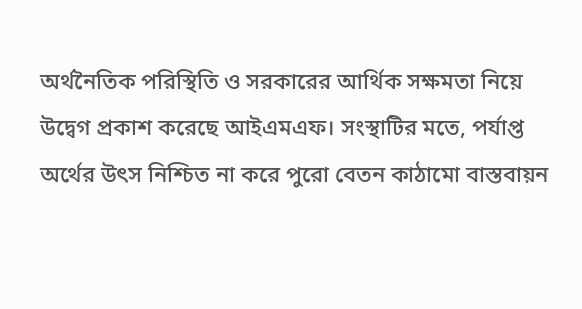অর্থনৈতিক পরিস্থিতি ও সরকারের আর্থিক সক্ষমতা নিয়ে উদ্বেগ প্রকাশ করেছে আইএমএফ। সংস্থাটির মতে, পর্যাপ্ত অর্থের উৎস নিশ্চিত না করে পুরো বেতন কাঠামো বাস্তবায়ন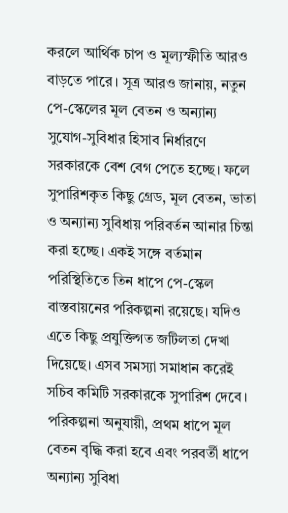করলে আর্থিক চাপ ও মূল্যস্ফীতি আরও বাড়তে পারে। সূত্র আরও জানায়, নতুন পে-স্কেলের মূল বেতন ও অন্যান্য সুযোগ-সুবিধার হিসাব নির্ধারণে সরকারকে বেশ বেগ পেতে হচ্ছে। ফলে সুপারিশকৃত কিছু গ্রেড, মূল বেতন, ভাতা ও অন্যান্য সুবিধায় পরিবর্তন আনার চিন্তা করা হচ্ছে। একই সঙ্গে বর্তমান পরিস্থিতিতে তিন ধাপে পে-স্কেল বাস্তবায়নের পরিকল্পনা রয়েছে। যদিও এতে কিছু প্রযুক্তিগত জটিলতা দেখা দিয়েছে। এসব সমস্যা সমাধান করেই সচিব কমিটি সরকারকে সুপারিশ দেবে। পরিকল্পনা অনুযায়ী, প্রথম ধাপে মূল বেতন বৃদ্ধি করা হবে এবং পরবর্তী ধাপে অন্যান্য সুবিধা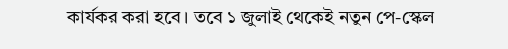কার্যকর করা হবে। তবে ১ জুলাই থেকেই নতুন পে-স্কেল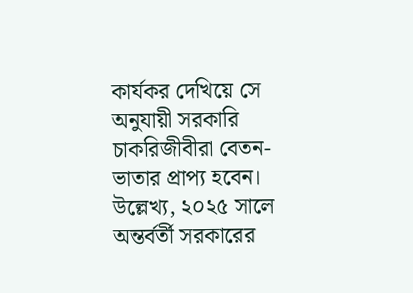কার্যকর দেখিয়ে সে অনুযায়ী সরকারি চাকরিজীবীরা বেতন-ভাতার প্রাপ্য হবেন। উল্লেখ্য, ২০২৫ সালে অন্তর্বর্তী সরকারের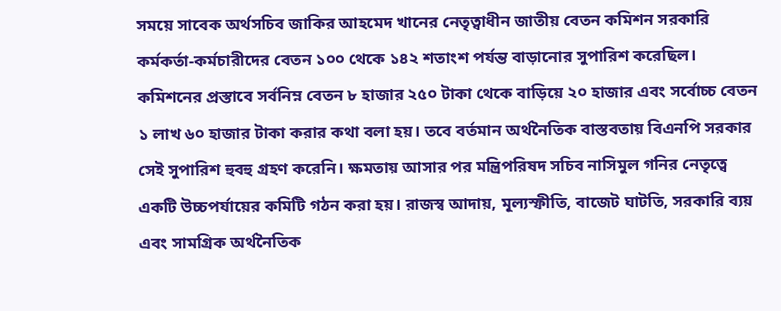সময়ে সাবেক অর্থসচিব জাকির আহমেদ খানের নেতৃত্বাধীন জাতীয় বেতন কমিশন সরকারি কর্মকর্তা-কর্মচারীদের বেতন ১০০ থেকে ১৪২ শতাংশ পর্যন্ত বাড়ানোর সুপারিশ করেছিল। কমিশনের প্রস্তাবে সর্বনিম্ন বেতন ৮ হাজার ২৫০ টাকা থেকে বাড়িয়ে ২০ হাজার এবং সর্বোচ্চ বেতন ১ লাখ ৬০ হাজার টাকা করার কথা বলা হয়। তবে বর্তমান অর্থনৈতিক বাস্তবতায় বিএনপি সরকার সেই সুপারিশ হুবহু গ্রহণ করেনি। ক্ষমতায় আসার পর মন্ত্রিপরিষদ সচিব নাসিমুল গনির নেতৃত্বে একটি উচ্চপর্যায়ের কমিটি গঠন করা হয়। রাজস্ব আদায়, মূল্যস্ফীতি, বাজেট ঘাটতি, সরকারি ব্যয় এবং সামগ্রিক অর্থনৈতিক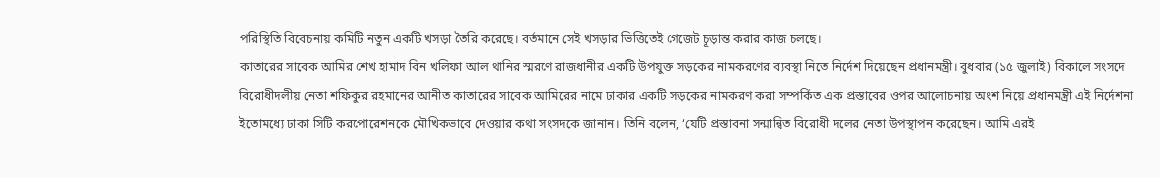পরিস্থিতি বিবেচনায় কমিটি নতুন একটি খসড়া তৈরি করেছে। বর্তমানে সেই খসড়ার ভিত্তিতেই গেজেট চূড়ান্ত করার কাজ চলছে।
কাতারের সাবেক আমির শেখ হামাদ বিন খলিফা আল থানির স্মরণে রাজধানীর একটি উপযুক্ত সড়কের নামকরণের ব্যবস্থা নিতে নির্দেশ দিয়েছেন প্রধানমন্ত্রী। বুধবার (১৫ জুলাই) বিকালে সংসদে বিরোধীদলীয় নেতা শফিকুর রহমানের আনীত কাতারের সাবেক আমিরের নামে ঢাকার একটি সড়কের নামকরণ করা সম্পর্কিত এক প্রস্তাবের ওপর আলোচনায় অংশ নিয়ে প্রধানমন্ত্রী এই নির্দেশনা ইতোমধ্যে ঢাকা সিটি করপোরেশনকে মৌখিকভাবে দেওয়ার কথা সংসদকে জানান। তিনি বলেন, ‘যেটি প্রস্তাবনা সন্মান্বিত বিরোধী দলের নেতা উপস্থাপন করেছেন। আমি এরই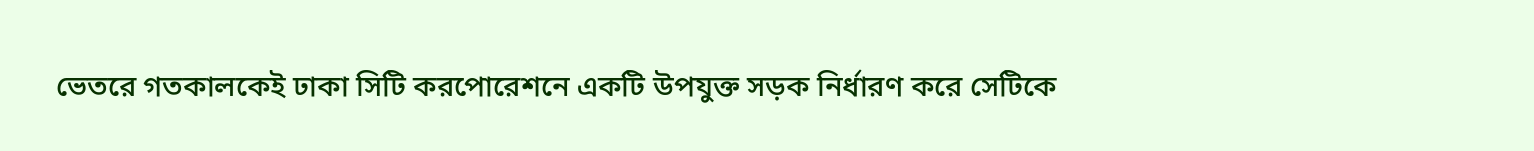ভেতরে গতকালকেই ঢাকা সিটি করপোরেশনে একটি উপযুক্ত সড়ক নির্ধারণ করে সেটিকে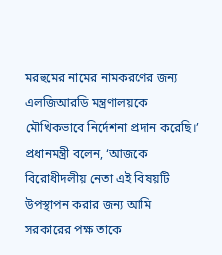মরহুমের নামের নামকরণের জন্য এলজিআরডি মন্ত্রণালয়কে মৌখিকভাবে নির্দেশনা প্রদান করেছি।’ প্রধানমন্ত্রী বলেন, ‘আজকে বিরোধীদলীয় নেতা এই বিষয়টি উপস্থাপন করার জন্য আমি সরকারের পক্ষ তাকে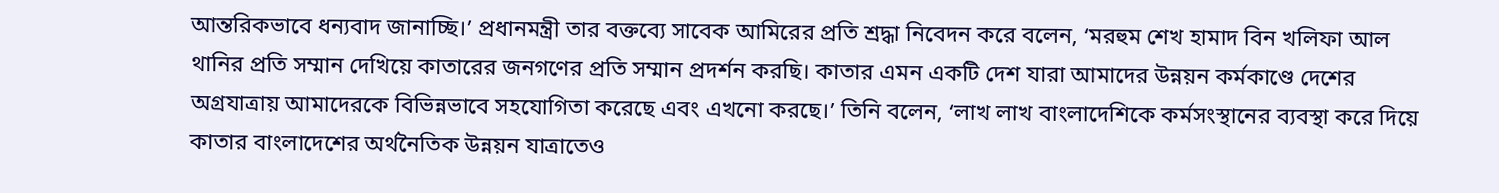আন্তরিকভাবে ধন্যবাদ জানাচ্ছি।’ প্রধানমন্ত্রী তার বক্তব্যে সাবেক আমিরের প্রতি শ্রদ্ধা নিবেদন করে বলেন, ‘মরহুম শেখ হামাদ বিন খলিফা আল থানির প্রতি সম্মান দেখিয়ে কাতারের জনগণের প্রতি সম্মান প্রদর্শন করছি। কাতার এমন একটি দেশ যারা আমাদের উন্নয়ন কর্মকাণ্ডে দেশের অগ্রযাত্রায় আমাদেরকে বিভিন্নভাবে সহযোগিতা করেছে এবং এখনো করছে।’ তিনি বলেন, ‘লাখ লাখ বাংলাদেশিকে কর্মসংস্থানের ব্যবস্থা করে দিয়ে কাতার বাংলাদেশের অর্থনৈতিক উন্নয়ন যাত্রাতেও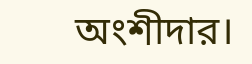অংশীদার।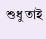শুধু তাই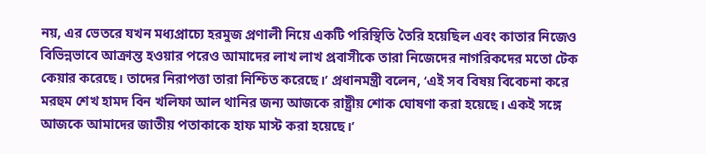নয়, এর ভেতরে যখন মধ্যপ্রাচ্যে হরমুজ প্রণালী নিয়ে একটি পরিস্থিতি তৈরি হয়েছিল এবং কাতার নিজেও বিভিন্নভাবে আক্রান্ত হওয়ার পরেও আমাদের লাখ লাখ প্রবাসীকে তারা নিজেদের নাগরিকদের মতো টেক কেয়ার করেছে। তাদের নিরাপত্তা তারা নিশ্চিত করেছে।’ প্রধানমন্ত্রী বলেন, ‘এই সব বিষয় বিবেচনা করে মরহুম শেখ হামদ বিন খলিফা আল থানির জন্য আজকে রাষ্ট্রীয় শোক ঘোষণা করা হয়েছে। একই সঙ্গে আজকে আমাদের জাতীয় পতাকাকে হাফ মাস্ট করা হয়েছে।’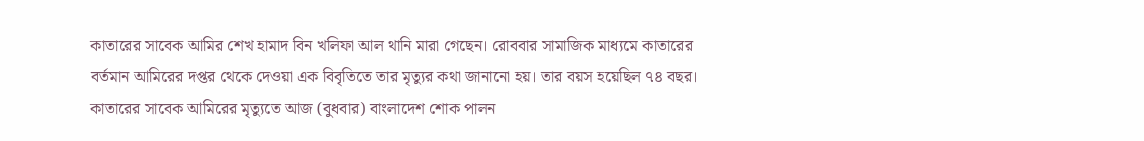কাতারের সাবেক আমির শেখ হামাদ বিন খলিফা আল থানি মারা গেছেন। রোববার সামাজিক মাধ্যমে কাতারের বর্তমান আমিরের দপ্তর থেকে দেওয়া এক বিবৃতিতে তার মৃত্যুর কথা জানানো হয়। তার বয়স হয়েছিল ৭৪ বছর। কাতারের সাবেক আমিরের মৃত্যুতে আজ (বুধবার) বাংলাদেশ শোক পালন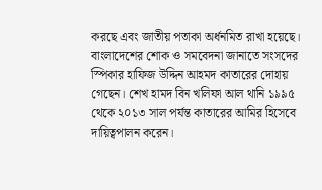করছে এবং জাতীয় পতাকা অর্ধনমিত রাখা হয়েছে। বাংলাদেশের শোক ও সমবেদনা জানাতে সংসদের স্পিকার হাফিজ উদ্দিন আহমদ কাতারের দোহায় গেছেন। শেখ হামদ বিন খলিফা আল থানি ১৯৯৫ থেকে ২০১৩ সাল পর্যন্ত কাতারের আমির হিসেবে দায়িত্বপালন করেন।